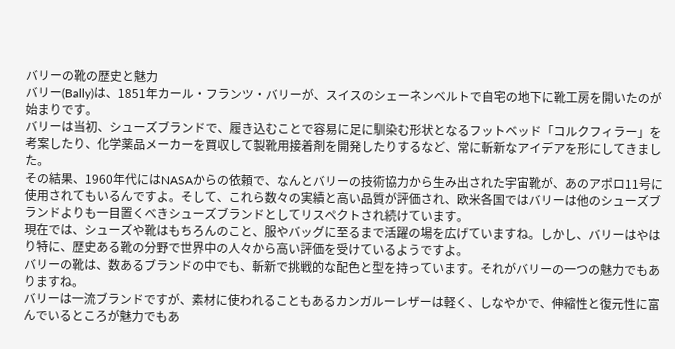バリーの靴の歴史と魅力
バリー(Bally)は、1851年カール・フランツ・バリーが、スイスのシェーネンベルトで自宅の地下に靴工房を開いたのが始まりです。
バリーは当初、シューズブランドで、履き込むことで容易に足に馴染む形状となるフットベッド「コルクフィラー」を考案したり、化学薬品メーカーを買収して製靴用接着剤を開発したりするなど、常に斬新なアイデアを形にしてきました。
その結果、1960年代にはNASAからの依頼で、なんとバリーの技術協力から生み出された宇宙靴が、あのアポロ11号に使用されてもいるんですよ。そして、これら数々の実績と高い品質が評価され、欧米各国ではバリーは他のシューズブランドよりも一目置くべきシューズブランドとしてリスペクトされ続けています。
現在では、シューズや靴はもちろんのこと、服やバッグに至るまで活躍の場を広げていますね。しかし、バリーはやはり特に、歴史ある靴の分野で世界中の人々から高い評価を受けているようですよ。
バリーの靴は、数あるブランドの中でも、斬新で挑戦的な配色と型を持っています。それがバリーの一つの魅力でもありますね。
バリーは一流ブランドですが、素材に使われることもあるカンガルーレザーは軽く、しなやかで、伸縮性と復元性に富んでいるところが魅力でもあ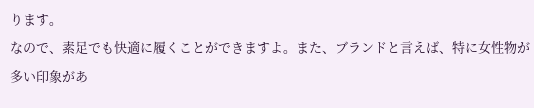ります。
なので、素足でも快適に履くことができますよ。また、ブランドと言えば、特に女性物が多い印象があ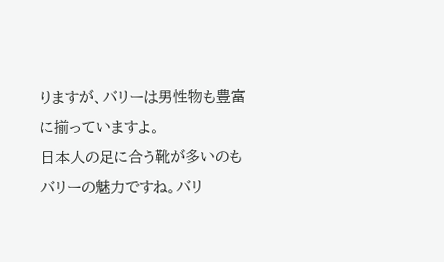りますが、バリーは男性物も豊富に揃っていますよ。
日本人の足に合う靴が多いのもバリーの魅力ですね。バリ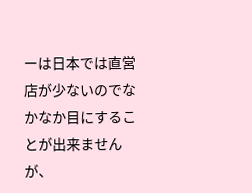ーは日本では直営店が少ないのでなかなか目にすることが出来ませんが、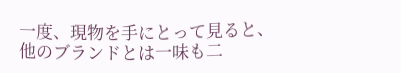一度、現物を手にとって見ると、他のブランドとは一味も二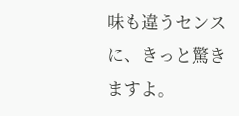味も違うセンスに、きっと驚きますよ。